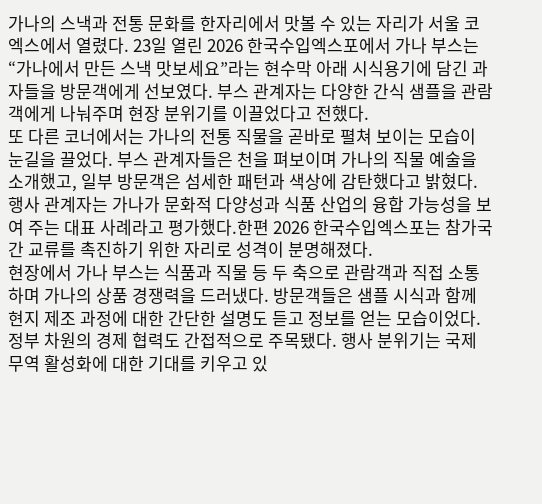가나의 스낵과 전통 문화를 한자리에서 맛볼 수 있는 자리가 서울 코엑스에서 열렸다. 23일 열린 2026 한국수입엑스포에서 가나 부스는 “가나에서 만든 스낵 맛보세요”라는 현수막 아래 시식용기에 담긴 과자들을 방문객에게 선보였다. 부스 관계자는 다양한 간식 샘플을 관람객에게 나눠주며 현장 분위기를 이끌었다고 전했다.
또 다른 코너에서는 가나의 전통 직물을 곧바로 펼쳐 보이는 모습이 눈길을 끌었다. 부스 관계자들은 천을 펴보이며 가나의 직물 예술을 소개했고, 일부 방문객은 섬세한 패턴과 색상에 감탄했다고 밝혔다.
행사 관계자는 가나가 문화적 다양성과 식품 산업의 융합 가능성을 보여 주는 대표 사례라고 평가했다.한편 2026 한국수입엑스포는 참가국 간 교류를 촉진하기 위한 자리로 성격이 분명해졌다.
현장에서 가나 부스는 식품과 직물 등 두 축으로 관람객과 직접 소통하며 가나의 상품 경쟁력을 드러냈다. 방문객들은 샘플 시식과 함께 현지 제조 과정에 대한 간단한 설명도 듣고 정보를 얻는 모습이었다.
정부 차원의 경제 협력도 간접적으로 주목됐다. 행사 분위기는 국제 무역 활성화에 대한 기대를 키우고 있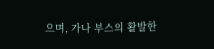으며, 가나 부스의 활발한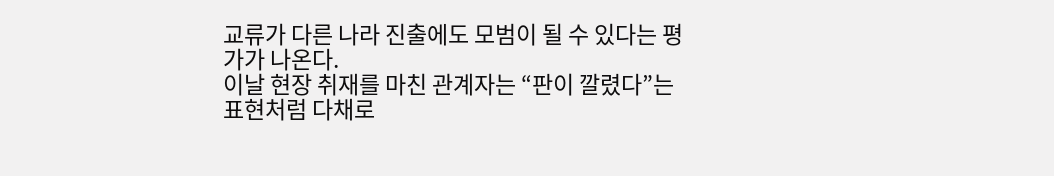교류가 다른 나라 진출에도 모범이 될 수 있다는 평가가 나온다.
이날 현장 취재를 마친 관계자는 “판이 깔렸다”는 표현처럼 다채로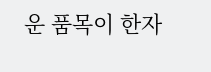운 품목이 한자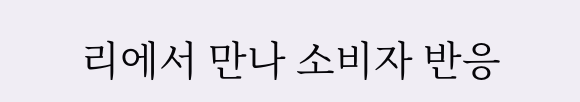리에서 만나 소비자 반응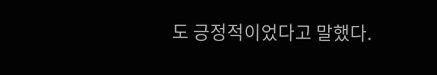도 긍정적이었다고 말했다.